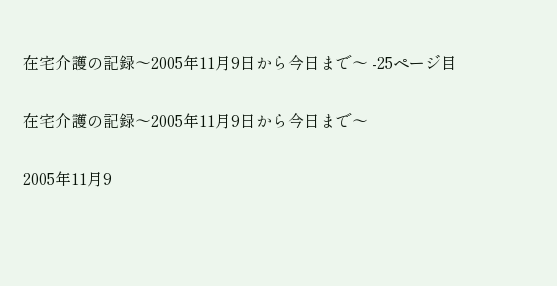在宅介護の記録〜2005年11月9日から今日まで〜 -25ページ目

在宅介護の記録〜2005年11月9日から今日まで〜

2005年11月9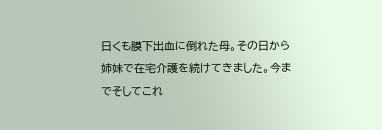日くも膜下出血に倒れた母。その日から姉妹で在宅介護を続けてきました。今までそしてこれ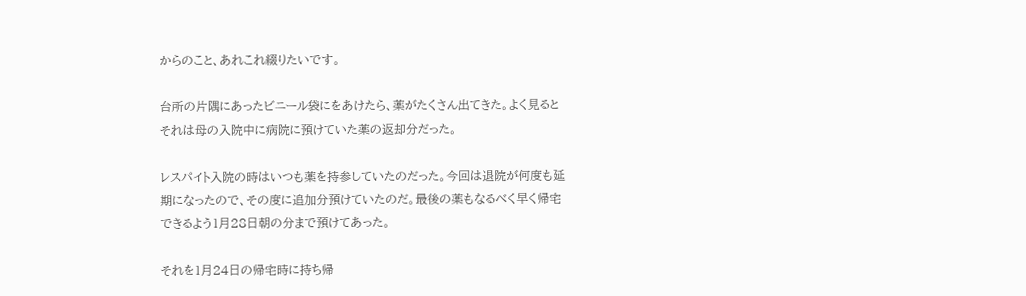からのこと、あれこれ綴りたいです。

台所の片隅にあったビニール袋にをあけたら、薬がたくさん出てきた。よく見るとそれは母の入院中に病院に預けていた薬の返却分だった。

レスパイト入院の時はいつも薬を持参していたのだった。今回は退院が何度も延期になったので、その度に追加分預けていたのだ。最後の薬もなるべく早く帰宅できるよう1月28日朝の分まで預けてあった。

それを1月24日の帰宅時に持ち帰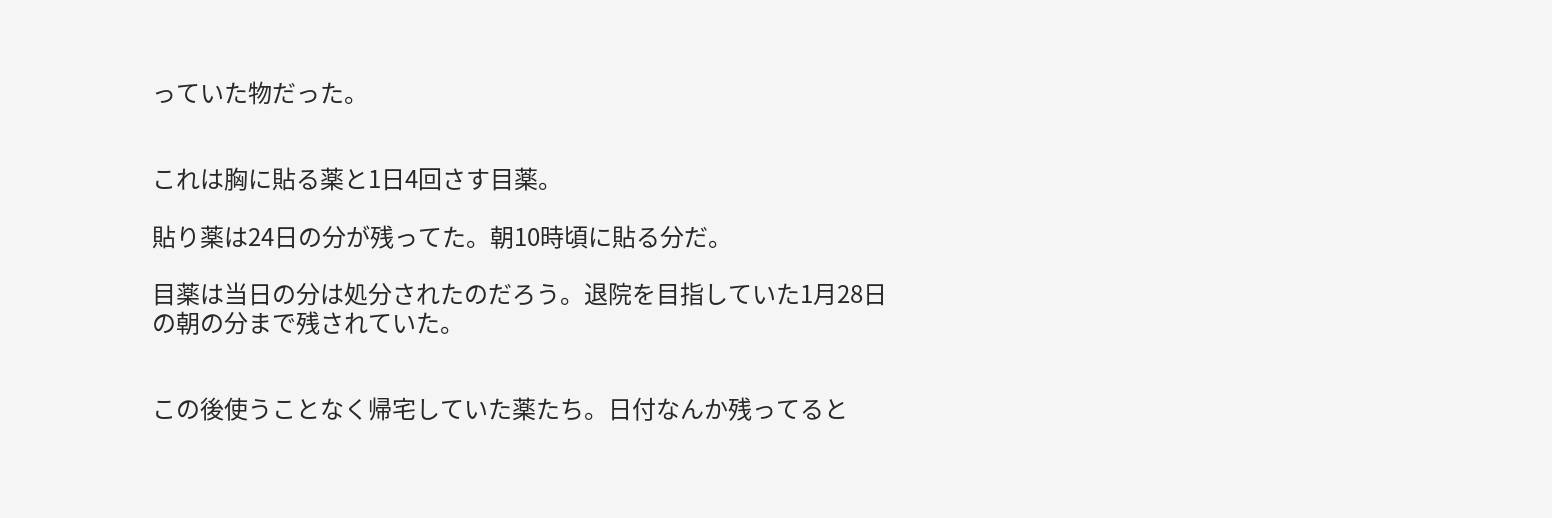っていた物だった。


これは胸に貼る薬と1日4回さす目薬。

貼り薬は24日の分が残ってた。朝10時頃に貼る分だ。

目薬は当日の分は処分されたのだろう。退院を目指していた1月28日の朝の分まで残されていた。


この後使うことなく帰宅していた薬たち。日付なんか残ってると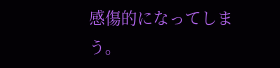感傷的になってしまう。